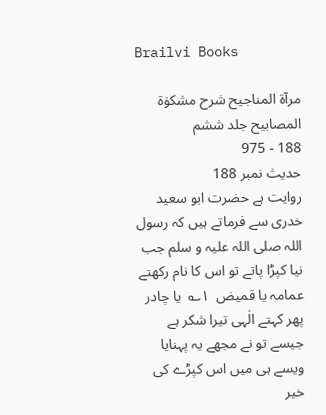Brailvi Books

مرآۃ المناجیح شرح مشکوٰۃ المصابیح جلد ششم
188 - 975
حدیث نمبر 188
روایت ہے حضرت ابو سعید خدری سے فرماتے ہیں کہ رسول اللہ صلی اللہ علیہ و سلم جب نیا کپڑا پاتے تو اس کا نام رکھتے عمامہ یا قمیض  ۱؎  یا چادر پھر کہتے الٰہی تیرا شکر ہے جیسے تو نے مجھے یہ پہنایا ویسے ہی میں اس کپڑے کی خیر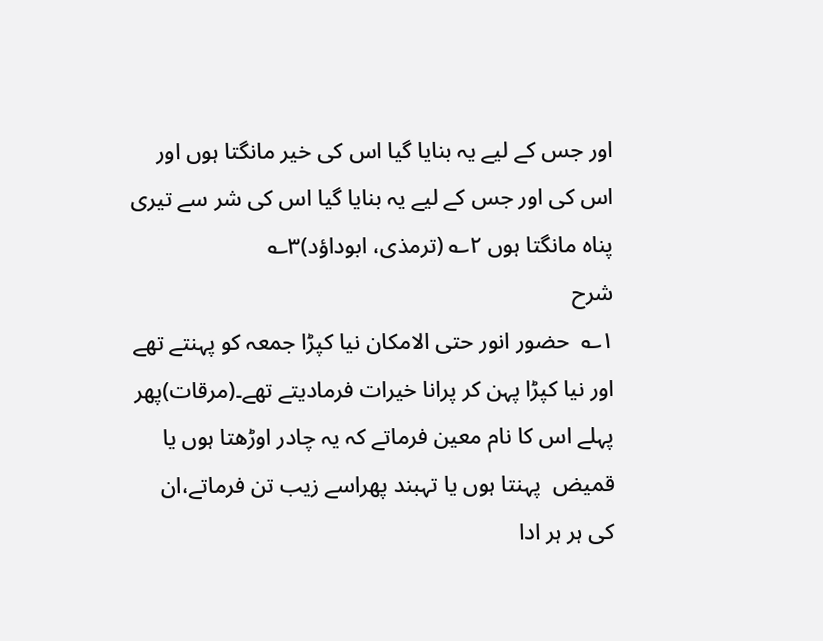اور جس کے لیے یہ بنایا گیا اس کی خیر مانگتا ہوں اور اس کی اور جس کے لیے یہ بنایا گیا اس کی شر سے تیری پناہ مانگتا ہوں ۲؎ (ترمذی، ابوداؤد)۳؎
شرح
۱؎  حضور انور حتی الامکان نیا کپڑا جمعہ کو پہنتے تھے اور نیا کپڑا پہن کر پرانا خیرات فرمادیتے تھے۔(مرقات)پھر پہلے اس کا نام معین فرماتے کہ یہ چادر اوڑھتا ہوں یا قمیض  پہنتا ہوں یا تہبند پھراسے زیب تن فرماتے،ان کی ہر ہر ادا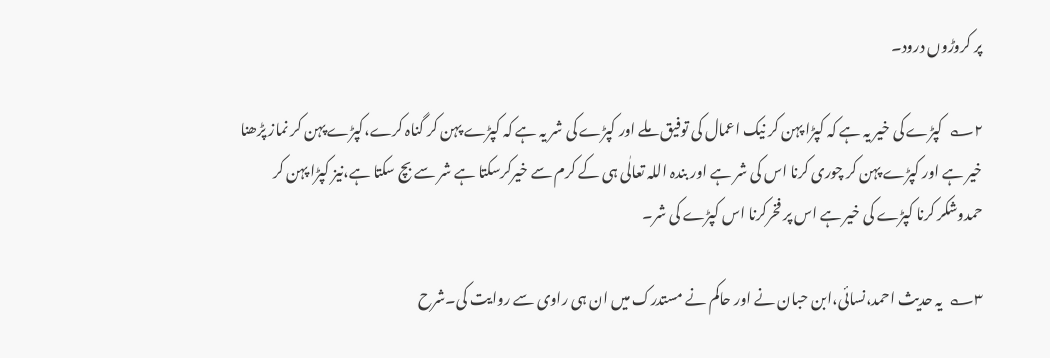پر کروڑوں درود۔

۲؎  کپڑے کی خیر یہ ہے کہ کپڑا پہن کر نیک اعمال کی توفیق ملے اور کپڑے کی شر یہ ہے کہ کپڑے پہن کر گناہ کرے،کپڑے پہن کر نماز پڑھنا خیر ہے اور کپڑے پہن کر چوری کرنا اس کی شر ہے اور بندہ اللہ تعالٰی ہی کے کرم سے خیرکرسکتا ہے شر سے بچ سکتا ہے،نیز کپڑا پہن کر حمدوشکر کرنا کپڑے کی خیر ہے اس پر فخرکرنا اس کپڑے کی شر۔

۳؎  یہ حدیث احمد،نسائی،ابن حبان نے اور حاکم نے مستدرک میں ان ہی راوی سے روایت کی۔شرح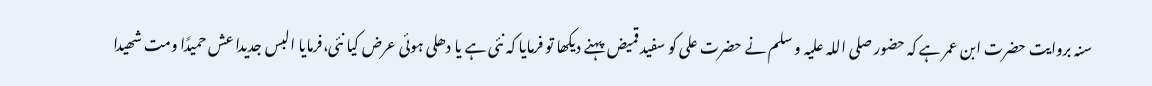سنہ بروایت حضرت ابن عمر ہے کہ حضور صلی اللہ علیہ و سلم نے حضرت علی کو سفید قمیض  پہنے دیکھا تو فرمایا کہ نئی ہے یا دھلی ہوئی عرض کیا نئی،فرمایا البس جدیدا عش حمیدًا ومت شھیدا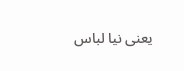یعنی نیا لباس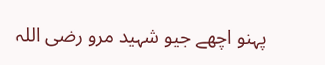پہنو اچھے جیو شہید مرو رضی اللہ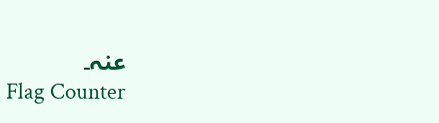عنہ۔
Flag Counter